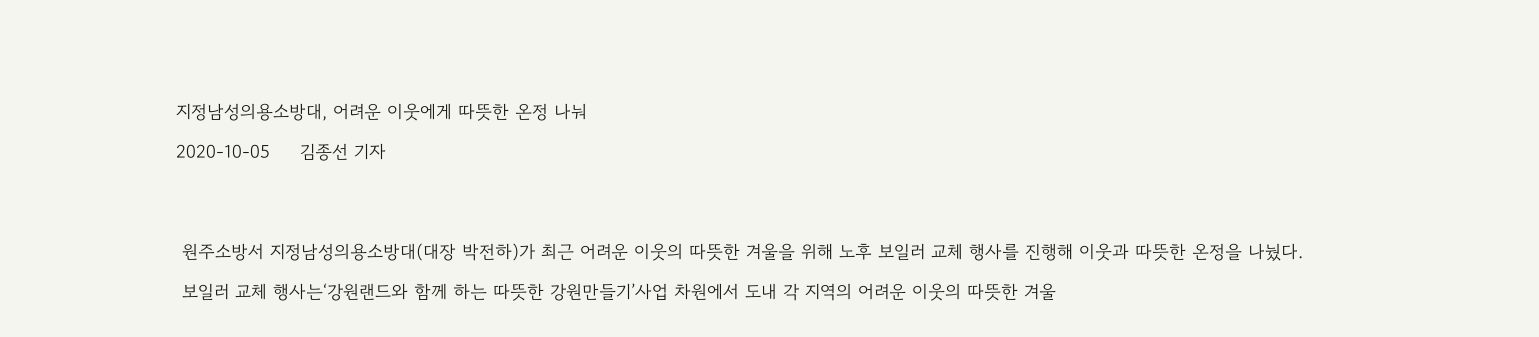지정남성의용소방대, 어려운 이웃에게 따뜻한 온정 나눠

2020-10-05     김종선 기자




 원주소방서 지정남성의용소방대(대장 박전하)가 최근 어려운 이웃의 따뜻한 겨울을 위해 노후 보일러 교체 행사를 진행해 이웃과 따뜻한 온정을 나눴다.

 보일러 교체 행사는‘강원랜드와 함께 하는 따뜻한 강원만들기’사업 차원에서 도내 각 지역의 어려운 이웃의 따뜻한 겨울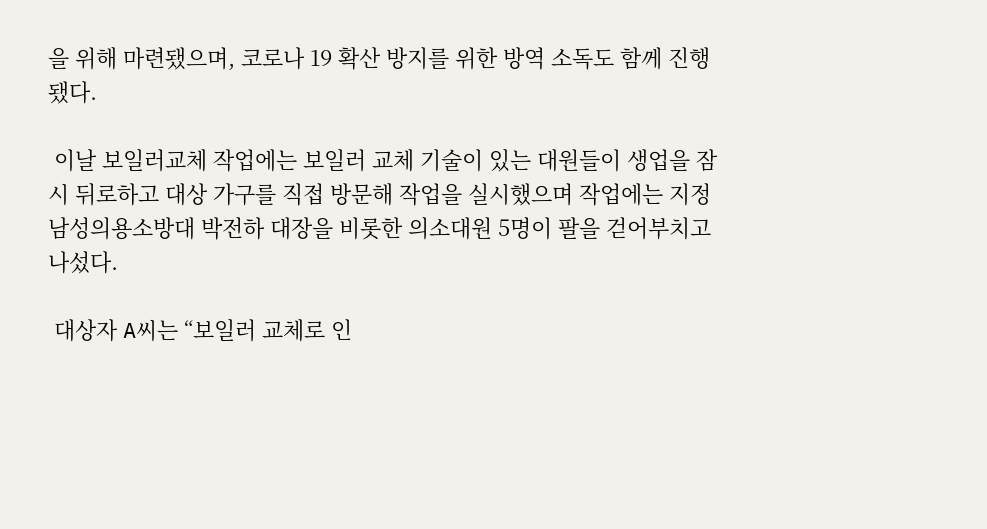을 위해 마련됐으며, 코로나 19 확산 방지를 위한 방역 소독도 함께 진행됐다.

 이날 보일러교체 작업에는 보일러 교체 기술이 있는 대원들이 생업을 잠시 뒤로하고 대상 가구를 직접 방문해 작업을 실시했으며 작업에는 지정남성의용소방대 박전하 대장을 비롯한 의소대원 5명이 팔을 걷어부치고 나섰다.

 대상자 A씨는 “보일러 교체로 인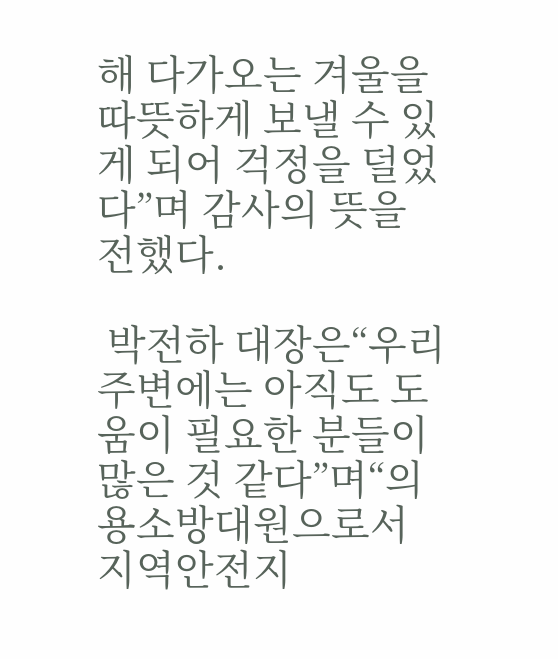해 다가오는 겨울을 따뜻하게 보낼 수 있게 되어 걱정을 덜었다”며 감사의 뜻을 전했다.

 박전하 대장은“우리 주변에는 아직도 도움이 필요한 분들이 많은 것 같다”며“의용소방대원으로서 지역안전지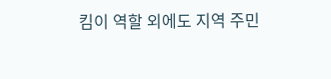킴이 역할 외에도 지역 주민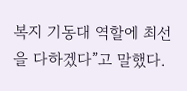복지 기동대 역할에 최선을 다하겠다”고 말했다.